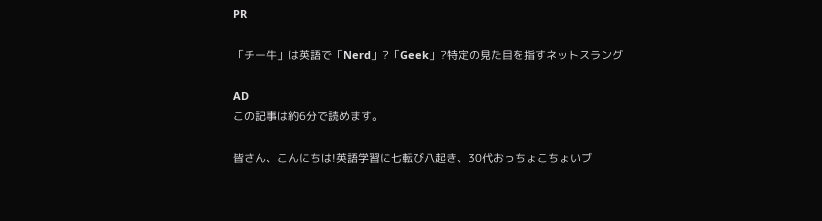PR

「チー牛」は英語で「Nerd」?「Geek」?特定の見た目を指すネットスラング

AD
この記事は約6分で読めます。

皆さん、こんにちは!英語学習に七転び八起き、30代おっちょこちょいブ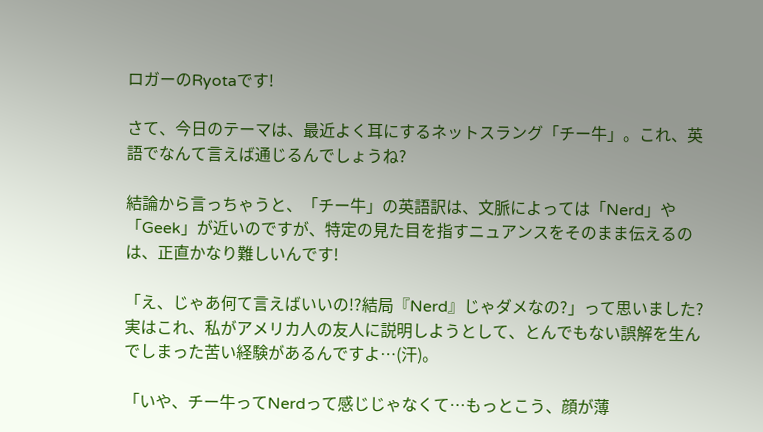ロガーのRyotaです!

さて、今日のテーマは、最近よく耳にするネットスラング「チー牛」。これ、英語でなんて言えば通じるんでしょうね?

結論から言っちゃうと、「チー牛」の英語訳は、文脈によっては「Nerd」や「Geek」が近いのですが、特定の見た目を指すニュアンスをそのまま伝えるのは、正直かなり難しいんです!

「え、じゃあ何て言えばいいの!?結局『Nerd』じゃダメなの?」って思いました? 実はこれ、私がアメリカ人の友人に説明しようとして、とんでもない誤解を生んでしまった苦い経験があるんですよ…(汗)。

「いや、チー牛ってNerdって感じじゃなくて…もっとこう、顔が薄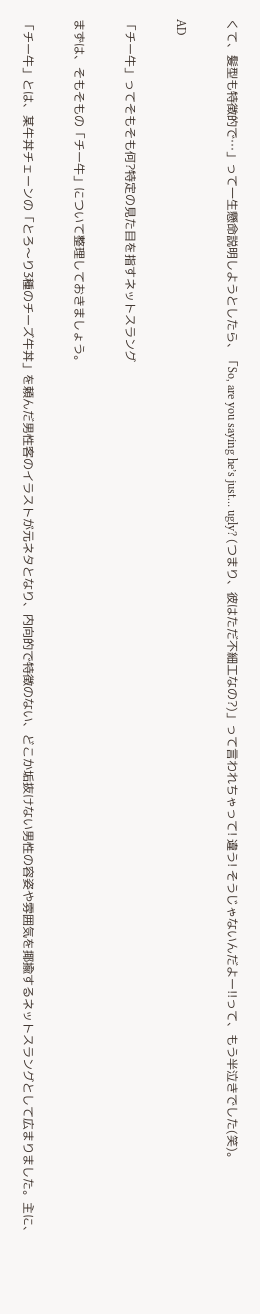くて、髪型も特徴的で…」って一生懸命説明しようとしたら、「So, are you saying he’s just… ugly? (つまり、彼はただ不細工なの?)」って言われちゃって! 違う! そうじゃないんだよー!!って、もう半泣きでした(笑)。

AD

「チー牛」ってそもそも何?特定の見た目を指すネットスラング

まずは、そもそもの「チー牛」について整理しておきましょう。

「チー牛」とは、某牛丼チェーンの「とろ〜り3種のチーズ牛丼」を頼んだ男性客のイラストが元ネタとなり、内向的で特徴のない、どこか垢抜けない男性の容姿や雰囲気を揶揄するネットスラングとして広まりました。主に、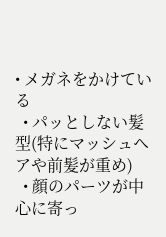• メガネをかけている
  • パッとしない髪型(特にマッシュヘアや前髪が重め)
  • 顔のパーツが中心に寄っ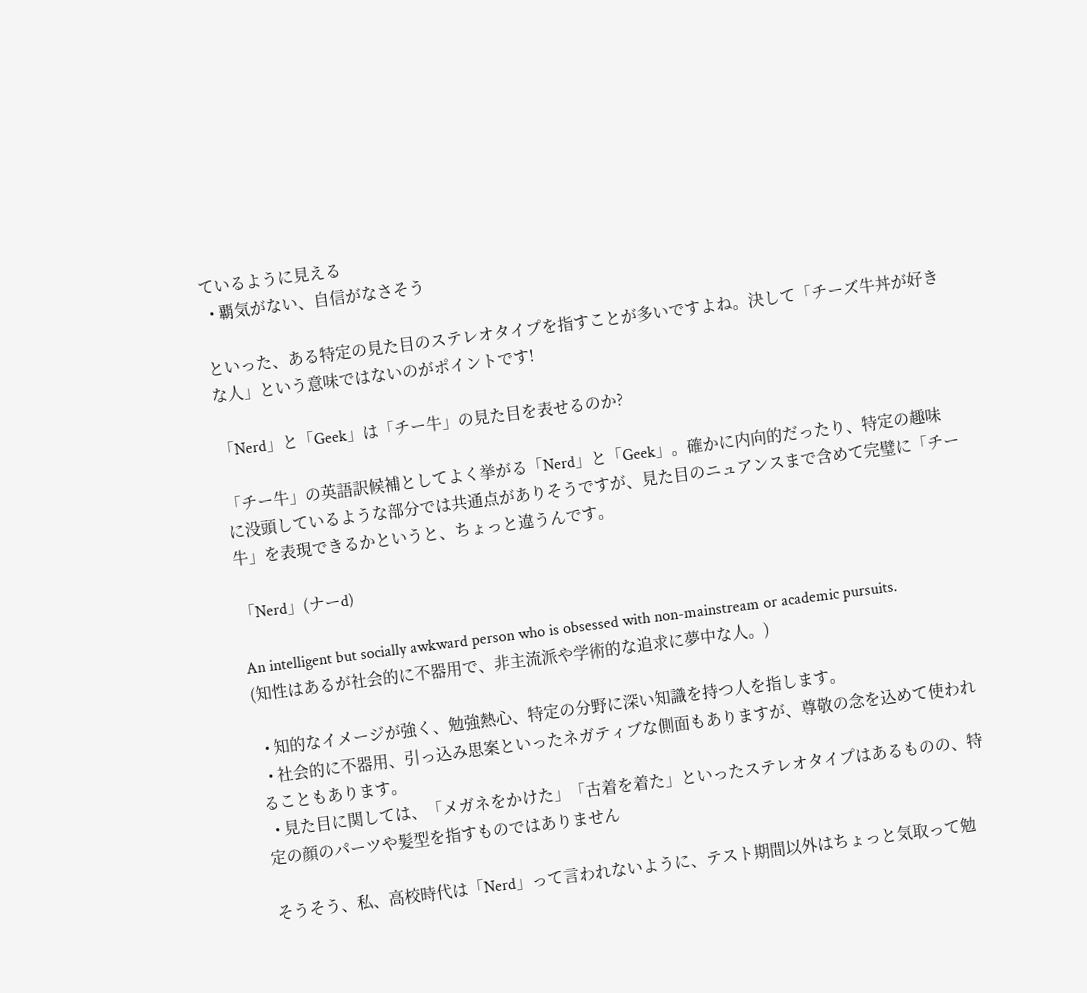ているように見える
  • 覇気がない、自信がなさそう

といった、ある特定の見た目のステレオタイプを指すことが多いですよね。決して「チーズ牛丼が好きな人」という意味ではないのがポイントです!

「Nerd」と「Geek」は「チー牛」の見た目を表せるのか?

「チー牛」の英語訳候補としてよく挙がる「Nerd」と「Geek」。確かに内向的だったり、特定の趣味に没頭しているような部分では共通点がありそうですが、見た目のニュアンスまで含めて完璧に「チー牛」を表現できるかというと、ちょっと違うんです。

「Nerd」(ナーd)

An intelligent but socially awkward person who is obsessed with non-mainstream or academic pursuits.
(知性はあるが社会的に不器用で、非主流派や学術的な追求に夢中な人。)

  • 知的なイメージが強く、勉強熱心、特定の分野に深い知識を持つ人を指します。
  • 社会的に不器用、引っ込み思案といったネガティブな側面もありますが、尊敬の念を込めて使われることもあります。
  • 見た目に関しては、「メガネをかけた」「古着を着た」といったステレオタイプはあるものの、特定の顔のパーツや髪型を指すものではありません

そうそう、私、高校時代は「Nerd」って言われないように、テスト期間以外はちょっと気取って勉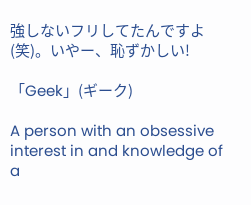強しないフリしてたんですよ(笑)。いやー、恥ずかしい!

「Geek」(ギーク)

A person with an obsessive interest in and knowledge of a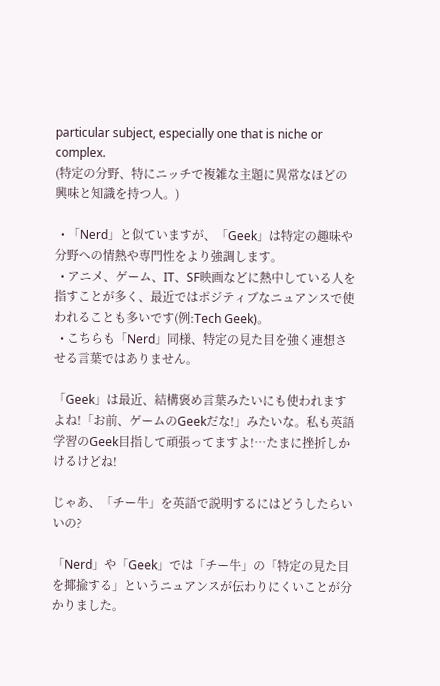particular subject, especially one that is niche or complex.
(特定の分野、特にニッチで複雑な主題に異常なほどの興味と知識を持つ人。)

  • 「Nerd」と似ていますが、「Geek」は特定の趣味や分野への情熱や専門性をより強調します。
  • アニメ、ゲーム、IT、SF映画などに熱中している人を指すことが多く、最近ではポジティブなニュアンスで使われることも多いです(例:Tech Geek)。
  • こちらも「Nerd」同様、特定の見た目を強く連想させる言葉ではありません。

「Geek」は最近、結構褒め言葉みたいにも使われますよね!「お前、ゲームのGeekだな!」みたいな。私も英語学習のGeek目指して頑張ってますよ!…たまに挫折しかけるけどね!

じゃあ、「チー牛」を英語で説明するにはどうしたらいいの?

「Nerd」や「Geek」では「チー牛」の「特定の見た目を揶揄する」というニュアンスが伝わりにくいことが分かりました。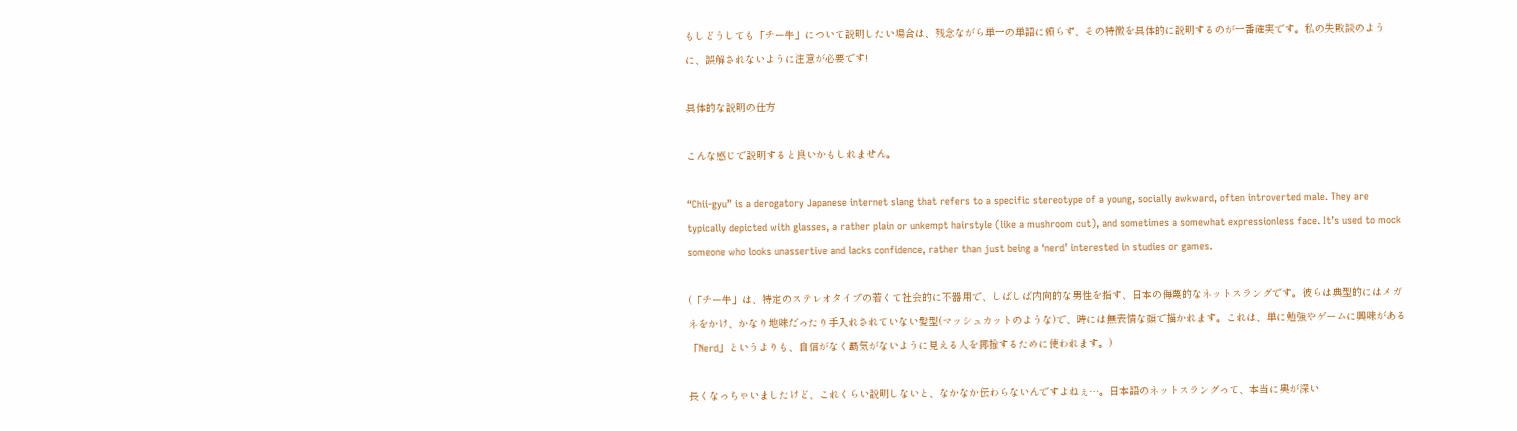もしどうしても「チー牛」について説明したい場合は、残念ながら単一の単語に頼らず、その特徴を具体的に説明するのが一番確実です。私の失敗談のように、誤解されないように注意が必要です!

具体的な説明の仕方

こんな感じで説明すると良いかもしれません。

“Chii-gyu” is a derogatory Japanese internet slang that refers to a specific stereotype of a young, socially awkward, often introverted male. They are typically depicted with glasses, a rather plain or unkempt hairstyle (like a mushroom cut), and sometimes a somewhat expressionless face. It’s used to mock someone who looks unassertive and lacks confidence, rather than just being a ‘nerd’ interested in studies or games.

(「チー牛」は、特定のステレオタイプの若くて社会的に不器用で、しばしば内向的な男性を指す、日本の侮蔑的なネットスラングです。彼らは典型的にはメガネをかけ、かなり地味だったり手入れされていない髪型(マッシュカットのような)で、時には無表情な顔で描かれます。これは、単に勉強やゲームに興味がある「Nerd」というよりも、自信がなく覇気がないように見える人を揶揄するために使われます。)

長くなっちゃいましたけど、これくらい説明しないと、なかなか伝わらないんですよねぇ…。日本語のネットスラングって、本当に奥が深い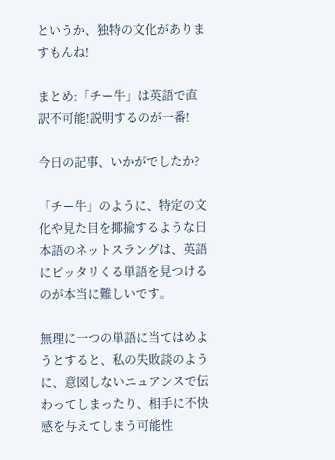というか、独特の文化がありますもんね!

まとめ:「チー牛」は英語で直訳不可能!説明するのが一番!

今日の記事、いかがでしたか?

「チー牛」のように、特定の文化や見た目を揶揄するような日本語のネットスラングは、英語にピッタリくる単語を見つけるのが本当に難しいです。

無理に一つの単語に当てはめようとすると、私の失敗談のように、意図しないニュアンスで伝わってしまったり、相手に不快感を与えてしまう可能性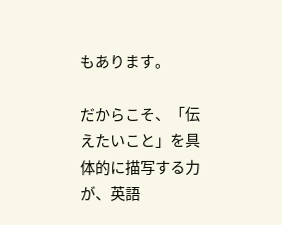もあります。

だからこそ、「伝えたいこと」を具体的に描写する力が、英語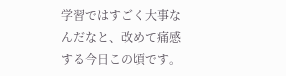学習ではすごく大事なんだなと、改めて痛感する今日この頃です。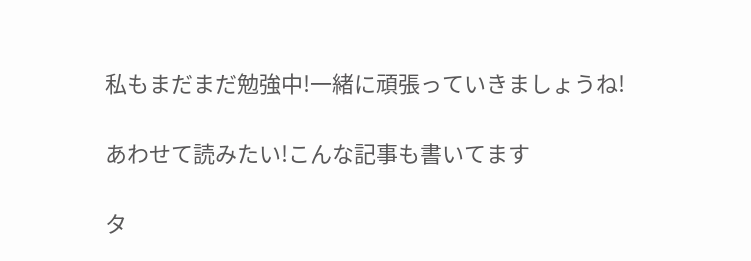私もまだまだ勉強中!一緒に頑張っていきましょうね!

あわせて読みたい!こんな記事も書いてます

タ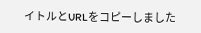イトルとURLをコピーしました